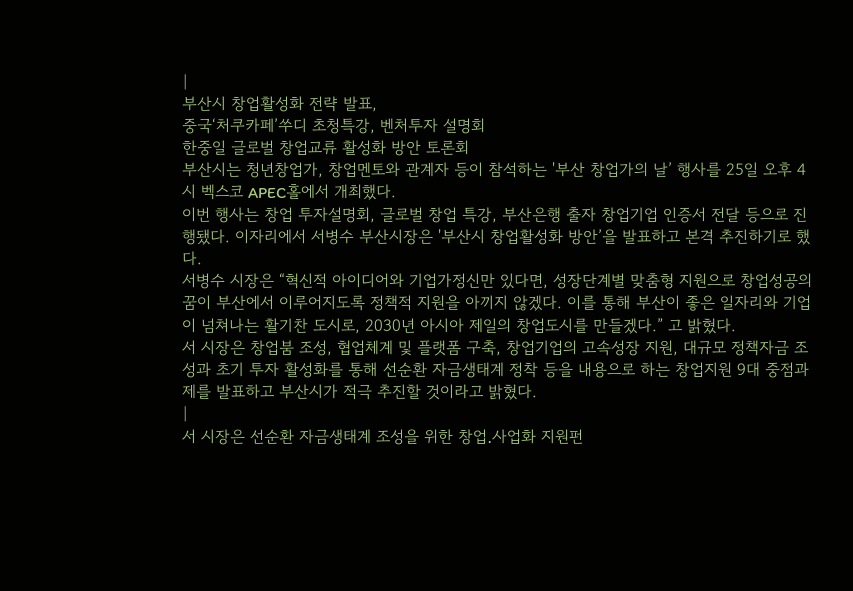|
부산시 창업활성화 전략 발표,
중국‘처쿠카페’쑤디 초청특강, 벤처투자 설명회
한중일 글로벌 창업교류 활성화 방안 토론회
부산시는 청년창업가, 창업멘토와 관계자 등이 참석하는 '부산 창업가의 날’ 행사를 25일 오후 4시 벡스코 APEC홀에서 개최했다.
이번 행사는 창업 투자설명회, 글로벌 창업 특강, 부산은행 출자 창업기업 인증서 전달 등으로 진행됐다. 이자리에서 서병수 부산시장은 '부산시 창업활성화 방안’을 발표하고 본격 추진하기로 했다.
서병수 시장은 “혁신적 아이디어와 기업가정신만 있다면, 성장단계별 맞춤형 지원으로 창업성공의 꿈이 부산에서 이루어지도록 정책적 지원을 아끼지 않겠다. 이를 통해 부산이 좋은 일자리와 기업이 넘쳐나는 활기찬 도시로, 2030년 아시아 제일의 창업도시를 만들겠다.” 고 밝혔다.
서 시장은 창업붐 조성, 협업체계 및 플랫폼 구축, 창업기업의 고속성장 지원, 대규모 정책자금 조성과 초기 투자 활성화를 통해 선순환 자금생태계 정착 등을 내용으로 하는 창업지원 9대 중점과제를 발표하고 부산시가 적극 추진할 것이라고 밝혔다.
|
서 시장은 선순환 자금생태계 조성을 위한 창업․사업화 지원펀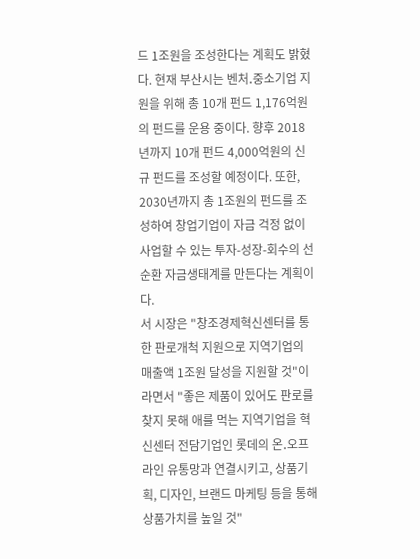드 1조원을 조성한다는 계획도 밝혔다. 현재 부산시는 벤처․중소기업 지원을 위해 총 10개 펀드 1,176억원의 펀드를 운용 중이다. 향후 2018년까지 10개 펀드 4,000억원의 신규 펀드를 조성할 예정이다. 또한, 2030년까지 총 1조원의 펀드를 조성하여 창업기업이 자금 걱정 없이 사업할 수 있는 투자-성장-회수의 선순환 자금생태계를 만든다는 계획이다.
서 시장은 "창조경제혁신센터를 통한 판로개척 지원으로 지역기업의 매출액 1조원 달성을 지원할 것"이라면서 "좋은 제품이 있어도 판로를 찾지 못해 애를 먹는 지역기업을 혁신센터 전담기업인 롯데의 온․오프라인 유통망과 연결시키고, 상품기획, 디자인, 브랜드 마케팅 등을 통해 상품가치를 높일 것"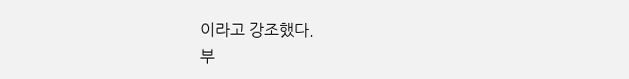이라고 강조했다.
부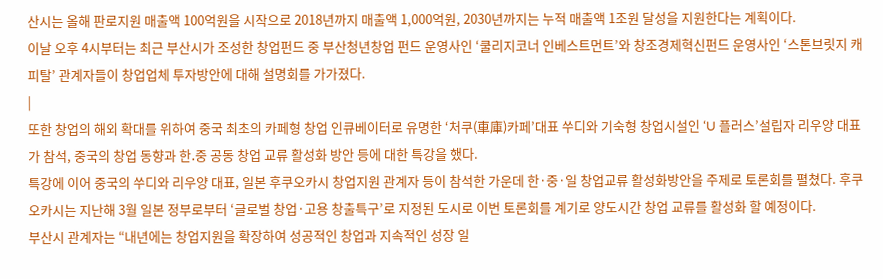산시는 올해 판로지원 매출액 100억원을 시작으로 2018년까지 매출액 1,000억원, 2030년까지는 누적 매출액 1조원 달성을 지원한다는 계획이다.
이날 오후 4시부터는 최근 부산시가 조성한 창업펀드 중 부산청년창업 펀드 운영사인 ‘쿨리지코너 인베스트먼트’와 창조경제혁신펀드 운영사인 ‘스톤브릿지 캐피탈’ 관계자들이 창업업체 투자방안에 대해 설명회를 가가졌다.
|
또한 창업의 해외 확대를 위하여 중국 최초의 카페형 창업 인큐베이터로 유명한 ‘처쿠(車庫)카페’대표 쑤디와 기숙형 창업시설인 ‘U 플러스’설립자 리우양 대표가 참석, 중국의 창업 동향과 한․중 공동 창업 교류 활성화 방안 등에 대한 특강을 했다.
특강에 이어 중국의 쑤디와 리우양 대표, 일본 후쿠오카시 창업지원 관계자 등이 참석한 가운데 한·중·일 창업교류 활성화방안을 주제로 토론회를 펼쳤다. 후쿠오카시는 지난해 3월 일본 정부로부터 ‘글로벌 창업·고용 창출특구’로 지정된 도시로 이번 토론회를 계기로 양도시간 창업 교류를 활성화 할 예정이다.
부산시 관계자는 “내년에는 창업지원을 확장하여 성공적인 창업과 지속적인 성장 일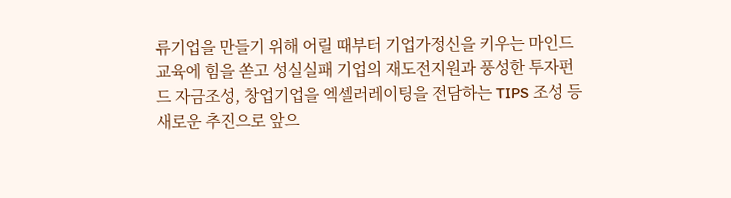류기업을 만들기 위해 어릴 때부터 기업가정신을 키우는 마인드 교육에 힘을 쏟고 성실실패 기업의 재도전지원과 풍성한 투자펀드 자금조성, 창업기업을 엑셀러레이팅을 전담하는 TIPS 조성 등 새로운 추진으로 앞으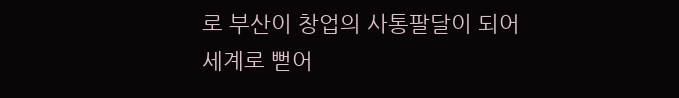로 부산이 창업의 사통팔달이 되어 세계로 뻗어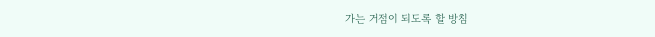가는 거점이 되도록 할 방침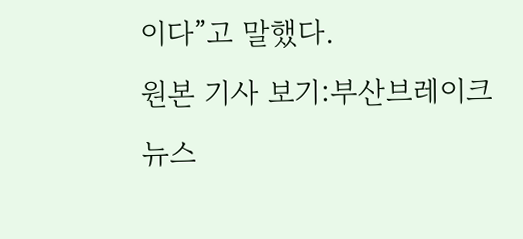이다”고 말했다.
원본 기사 보기:부산브레이크뉴스